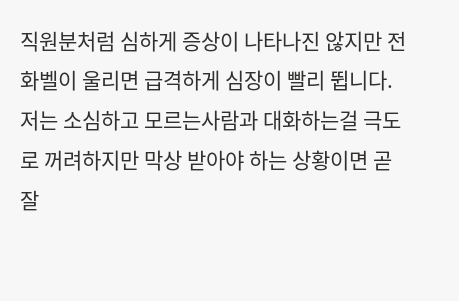직원분처럼 심하게 증상이 나타나진 않지만 전화벨이 울리면 급격하게 심장이 빨리 뜁니다. 저는 소심하고 모르는사람과 대화하는걸 극도로 꺼려하지만 막상 받아야 하는 상황이면 곧잘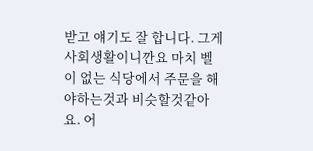받고 얘기도 잘 합니다. 그게 사회생활이니깐요 마치 벨이 없는 식당에서 주문을 해야하는것과 비슷할것같아요. 어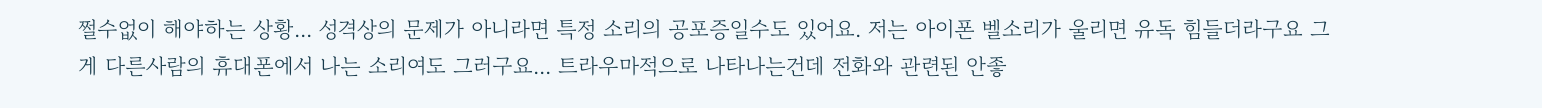쩔수없이 해야하는 상황... 성격상의 문제가 아니라면 특정 소리의 공포증일수도 있어요. 저는 아이폰 벨소리가 울리면 유독 힘들더라구요 그게 다른사람의 휴대폰에서 나는 소리여도 그러구요... 트라우마적으로 나타나는건데 전화와 관련된 안좋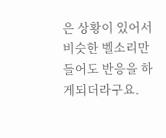은 상황이 있어서 비슷한 벨소리만 들어도 반응을 하게되더라구요.